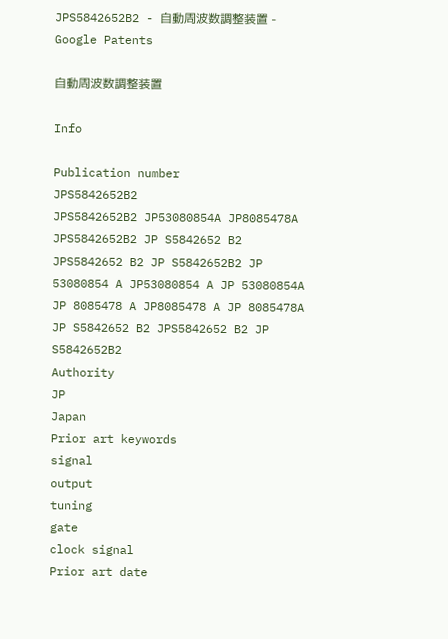JPS5842652B2 - 自動周波数調整装置 - Google Patents

自動周波数調整装置

Info

Publication number
JPS5842652B2
JPS5842652B2 JP53080854A JP8085478A JPS5842652B2 JP S5842652 B2 JPS5842652 B2 JP S5842652B2 JP 53080854 A JP53080854 A JP 53080854A JP 8085478 A JP8085478 A JP 8085478A JP S5842652 B2 JPS5842652 B2 JP S5842652B2
Authority
JP
Japan
Prior art keywords
signal
output
tuning
gate
clock signal
Prior art date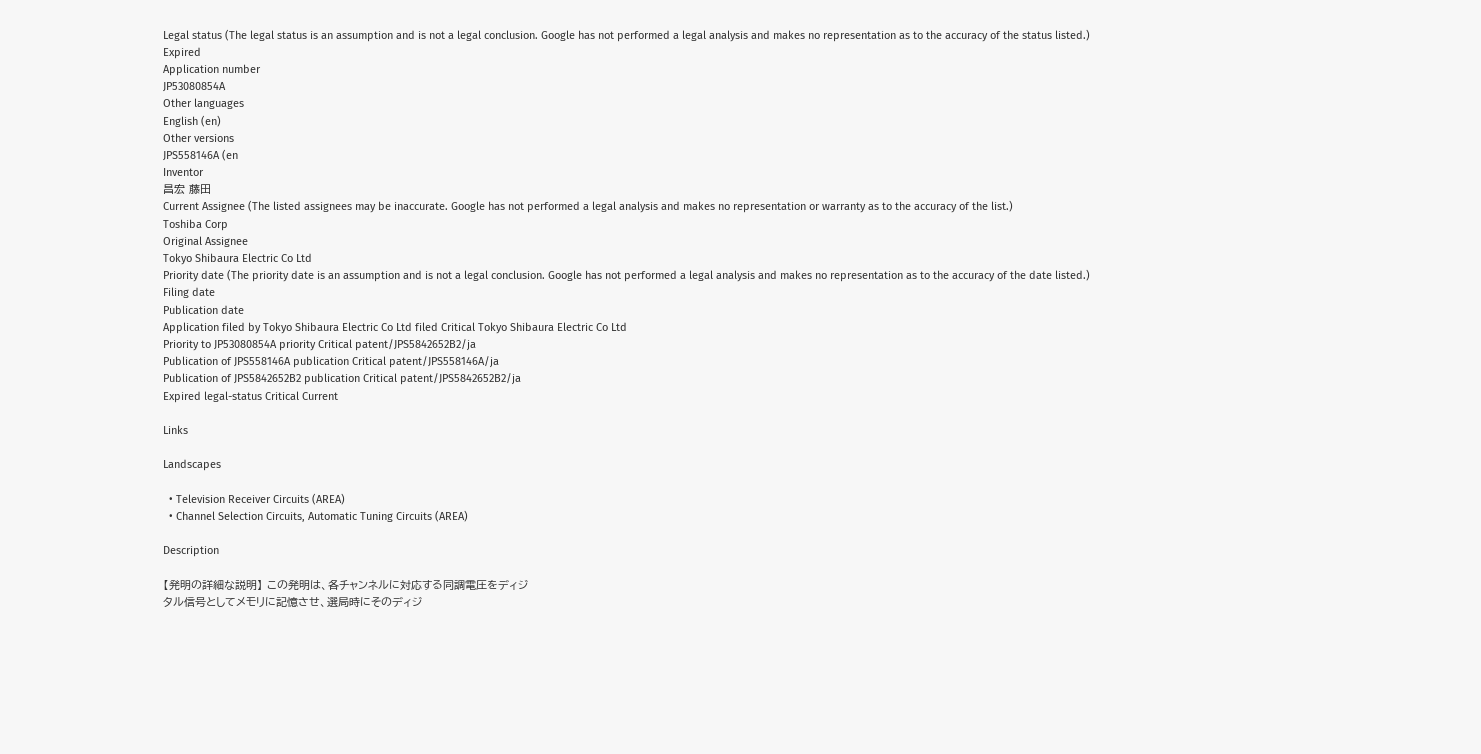Legal status (The legal status is an assumption and is not a legal conclusion. Google has not performed a legal analysis and makes no representation as to the accuracy of the status listed.)
Expired
Application number
JP53080854A
Other languages
English (en)
Other versions
JPS558146A (en
Inventor
昌宏 藤田
Current Assignee (The listed assignees may be inaccurate. Google has not performed a legal analysis and makes no representation or warranty as to the accuracy of the list.)
Toshiba Corp
Original Assignee
Tokyo Shibaura Electric Co Ltd
Priority date (The priority date is an assumption and is not a legal conclusion. Google has not performed a legal analysis and makes no representation as to the accuracy of the date listed.)
Filing date
Publication date
Application filed by Tokyo Shibaura Electric Co Ltd filed Critical Tokyo Shibaura Electric Co Ltd
Priority to JP53080854A priority Critical patent/JPS5842652B2/ja
Publication of JPS558146A publication Critical patent/JPS558146A/ja
Publication of JPS5842652B2 publication Critical patent/JPS5842652B2/ja
Expired legal-status Critical Current

Links

Landscapes

  • Television Receiver Circuits (AREA)
  • Channel Selection Circuits, Automatic Tuning Circuits (AREA)

Description

【発明の詳細な説明】 この発明は、各チャンネルに対応する同調電圧をディジ
タル信号としてメモリに記憶させ、選局時にそのディジ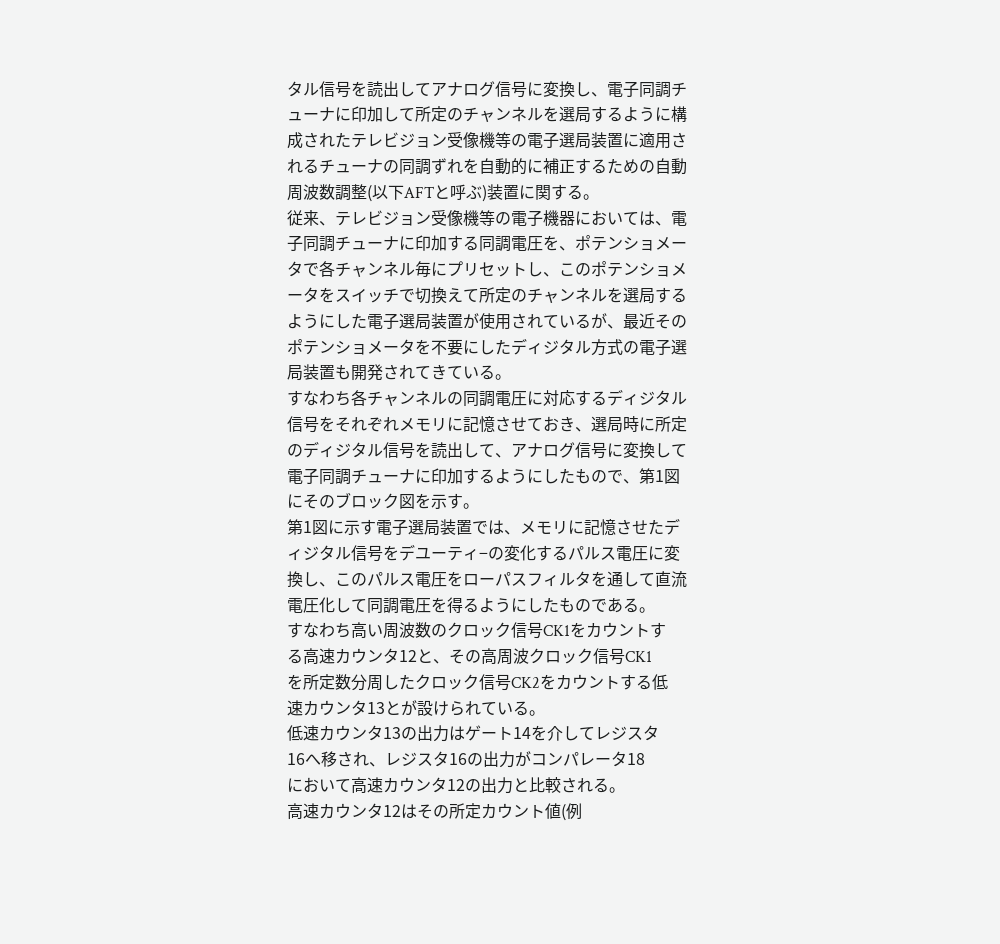タル信号を読出してアナログ信号に変換し、電子同調チ
ューナに印加して所定のチャンネルを選局するように構
成されたテレビジョン受像機等の電子選局装置に適用さ
れるチューナの同調ずれを自動的に補正するための自動
周波数調整(以下AFTと呼ぶ)装置に関する。
従来、テレビジョン受像機等の電子機器においては、電
子同調チューナに印加する同調電圧を、ポテンショメー
タで各チャンネル毎にプリセットし、このポテンショメ
ータをスイッチで切換えて所定のチャンネルを選局する
ようにした電子選局装置が使用されているが、最近その
ポテンショメータを不要にしたディジタル方式の電子選
局装置も開発されてきている。
すなわち各チャンネルの同調電圧に対応するディジタル
信号をそれぞれメモリに記憶させておき、選局時に所定
のディジタル信号を読出して、アナログ信号に変換して
電子同調チューナに印加するようにしたもので、第1図
にそのブロック図を示す。
第1図に示す電子選局装置では、メモリに記憶させたデ
ィジタル信号をデユーティ−の変化するパルス電圧に変
換し、このパルス電圧をローパスフィルタを通して直流
電圧化して同調電圧を得るようにしたものである。
すなわち高い周波数のクロック信号CK1をカウントす
る高速カウンタ12と、その高周波クロック信号CK1
を所定数分周したクロック信号CK2をカウントする低
速カウンタ13とが設けられている。
低速カウンタ13の出力はゲート14を介してレジスタ
16へ移され、レジスタ16の出力がコンパレータ18
において高速カウンタ12の出力と比較される。
高速カウンタ12はその所定カウント値(例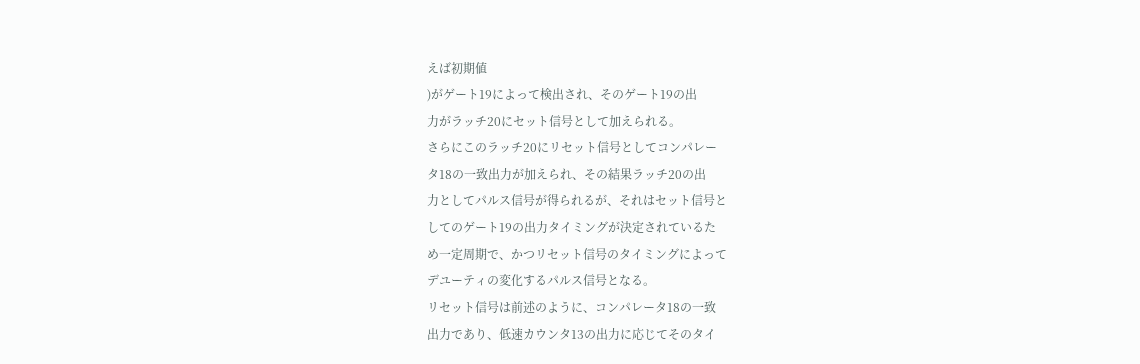えば初期値
)がゲート19によって検出され、そのゲート19の出
力がラッチ20にセット信号として加えられる。
さらにこのラッチ20にリセット信号としてコンパレー
タ18の一致出力が加えられ、その結果ラッチ20の出
力としてパルス信号が得られるが、それはセット信号と
してのゲート19の出力タイミングが決定されているた
め一定周期で、かつリセット信号のタイミングによって
デユーティの変化するパルス信号となる。
リセット信号は前述のように、コンパレータ18の一致
出力であり、低速カウンタ13の出力に応じてそのタイ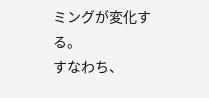ミングが変化する。
すなわち、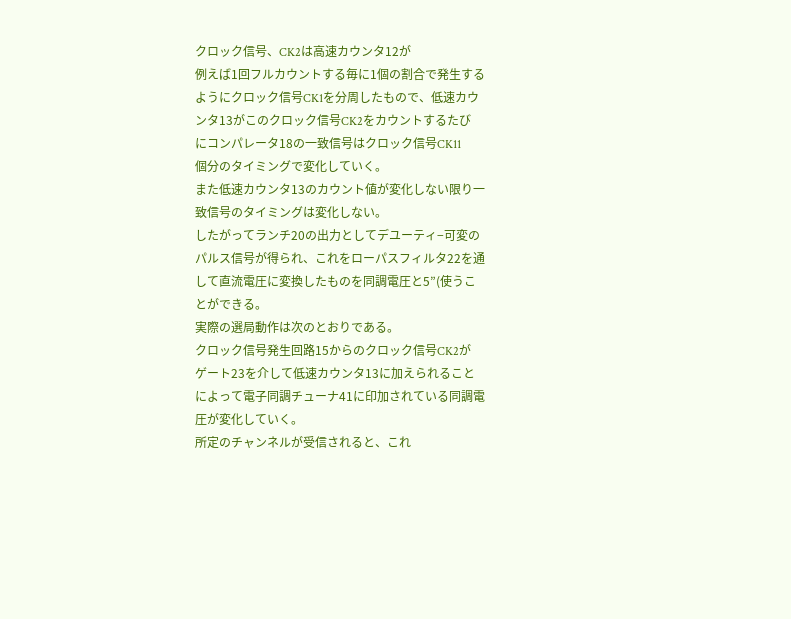クロック信号、CK2は高速カウンタ12が
例えば1回フルカウントする毎に1個の割合で発生する
ようにクロック信号CK1を分周したもので、低速カウ
ンタ13がこのクロック信号CK2をカウントするたび
にコンパレータ18の一致信号はクロック信号CK11
個分のタイミングで変化していく。
また低速カウンタ13のカウント値が変化しない限り一
致信号のタイミングは変化しない。
したがってランチ20の出力としてデユーティ−可変の
パルス信号が得られ、これをローパスフィルタ22を通
して直流電圧に変換したものを同調電圧と5”(使うこ
とができる。
実際の選局動作は次のとおりである。
クロック信号発生回路15からのクロック信号CK2が
ゲート23を介して低速カウンタ13に加えられること
によって電子同調チューナ41に印加されている同調電
圧が変化していく。
所定のチャンネルが受信されると、これ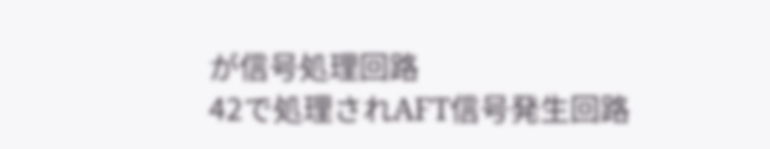が信号処理回路
42で処理されAFT信号発生回路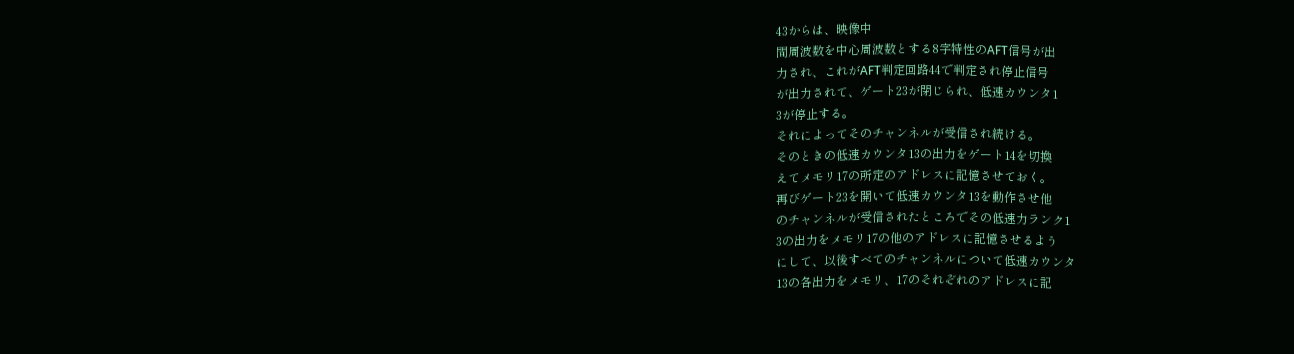43からは、映像中
間周波数を中心周波数とする8字特性のAFT信号が出
力され、これがAFT判定回路44で判定され停止信号
が出力されて、ゲート23が閉じられ、低速カウンタ1
3が停止する。
それによってそのチャンネルが受信され続ける。
そのときの低速カウンタ13の出力をゲート14を切換
えてメモリ17の所定のアドレスに記憶させておく。
再びゲート23を開いて低速カウンタ13を動作させ他
のチャンネルが受信されたところでその低速力ランク1
3の出力をメモリ17の他のアドレスに記憶させるよう
にして、以後すべてのチャンネルについて低速カウンタ
13の各出力をメモリ、17のそれぞれのアドレスに記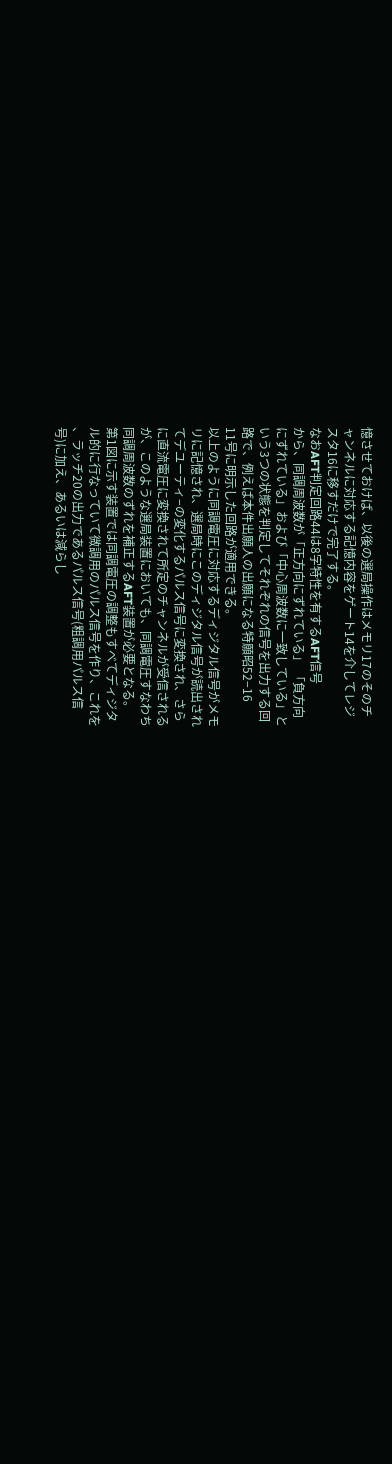憶させておけば、以後の選局操作はメモリ17のそのチ
ャンネルに対応する記憶内容をゲート14を介してレジ
スタ16に移すだけで完了する。
なおAFT判定回路44は8字特性を有するAFT信号
から、同調周波数が「正方向にずれている」 「負方向
にずれている」および「中心周波数に一致している」と
いう3つの状態を判定してそれぞれの信号を出力する回
路で、例えば本件出願人の出願になる特願昭52−16
11号に明示した回路が適用できる。
以上のように同調電圧に対応するディジタル信号がメモ
リに記憶され、選局時にこのディジタル信号が読出され
てデユーティ−の変化するパルス信号に変換され、さら
に直流電圧に変換されて所定のチャンネルが受信される
が、このような選局装置においても、同調電圧すなわち
同調周波数のずれを補正するAFT装置が必要となる。
第1図に示す装置では同調電圧の調整もすべてディジタ
ル的に行なっていて微調用のパルス信号を作り、これを
、ラッチ20の出力であるパルス信号(粗調用パルス信
号)に加え、あるいは減らし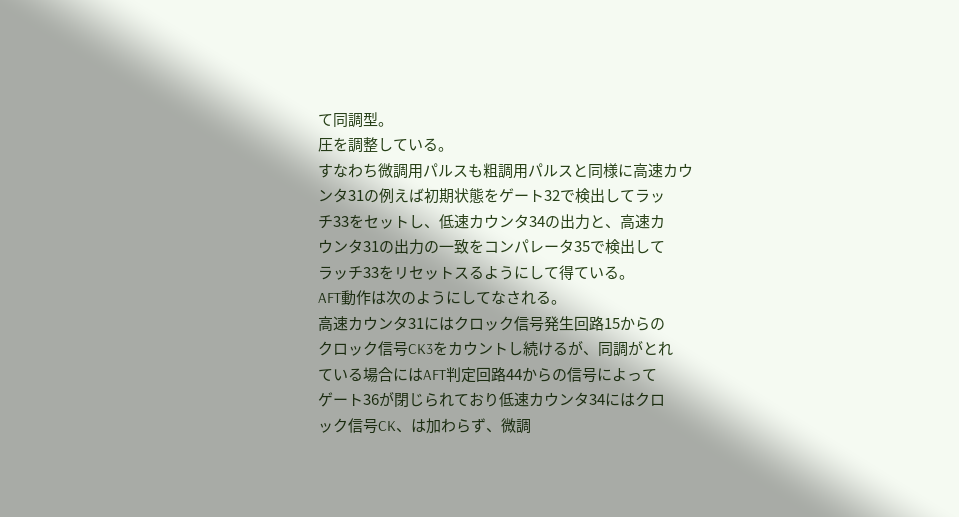て同調型。
圧を調整している。
すなわち微調用パルスも粗調用パルスと同様に高速カウ
ンタ31の例えば初期状態をゲート32で検出してラッ
チ33をセットし、低速カウンタ34の出力と、高速カ
ウンタ31の出力の一致をコンパレータ35で検出して
ラッチ33をリセットスるようにして得ている。
AFT動作は次のようにしてなされる。
高速カウンタ31にはクロック信号発生回路15からの
クロック信号CK3をカウントし続けるが、同調がとれ
ている場合にはAFT判定回路44からの信号によって
ゲート36が閉じられており低速カウンタ34にはクロ
ック信号CK、は加わらず、微調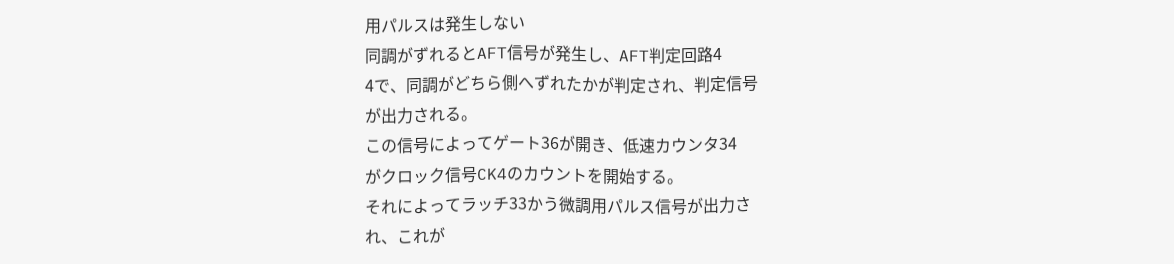用パルスは発生しない
同調がずれるとAFT信号が発生し、AFT判定回路4
4で、同調がどちら側へずれたかが判定され、判定信号
が出力される。
この信号によってゲート36が開き、低速カウンタ34
がクロック信号CK4のカウントを開始する。
それによってラッチ33かう微調用パルス信号が出力さ
れ、これが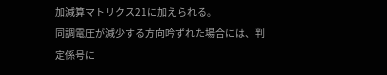加減算マトリクス21に加えられる。
同調電圧が減少する方向吟ずれた場合には、判定係号に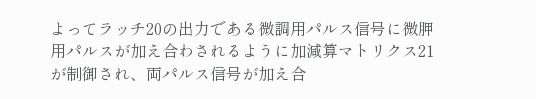よってラッチ20の出力である微調用パルス信号に微胛
用パルスが加え合わされるように加減算マトリクス21
が制御され、両パルス信号が加え合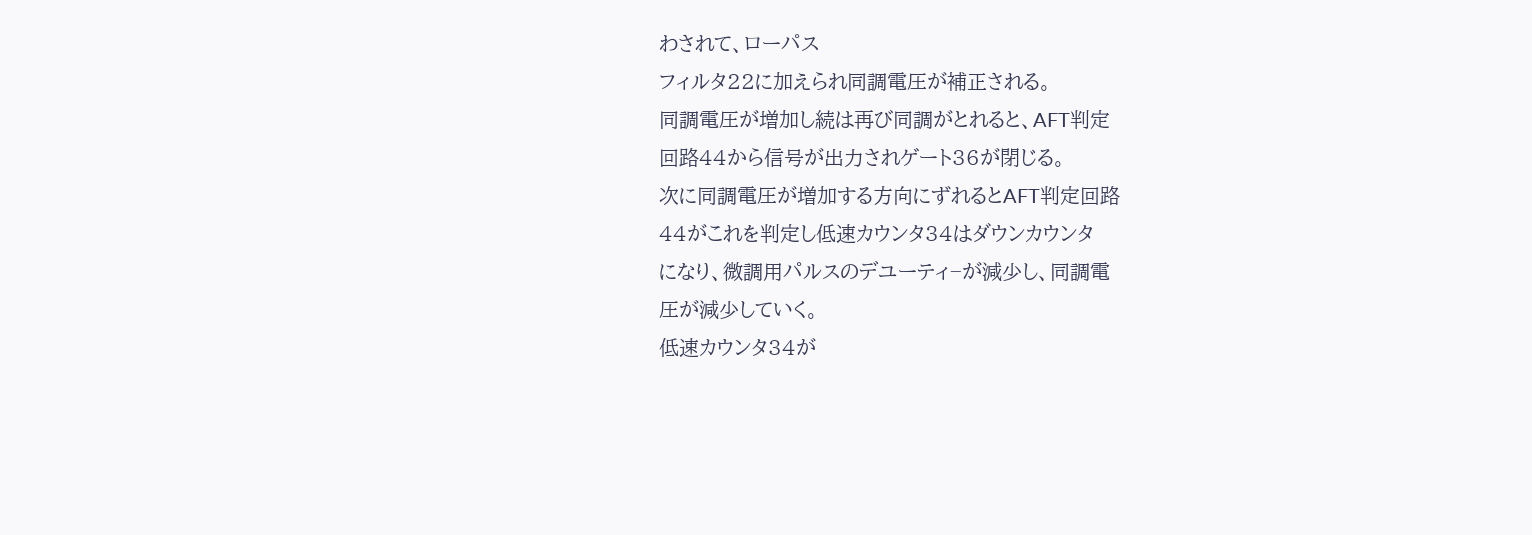わされて、ローパス
フィルタ22に加えられ同調電圧が補正される。
同調電圧が増加し続は再び同調がとれると、AFT判定
回路44から信号が出力されゲート36が閉じる。
次に同調電圧が増加する方向にずれるとAFT判定回路
44がこれを判定し低速カウンタ34はダウンカウンタ
になり、微調用パルスのデユーティ−が減少し、同調電
圧が減少していく。
低速カウンタ34が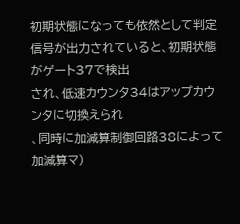初期状態になっても依然として判定
信号が出力されていると、初期状態がゲート37で検出
され、低速カウンタ34はアップカウンタに切換えられ
、同時に加減算制御回路38によって加減算マ)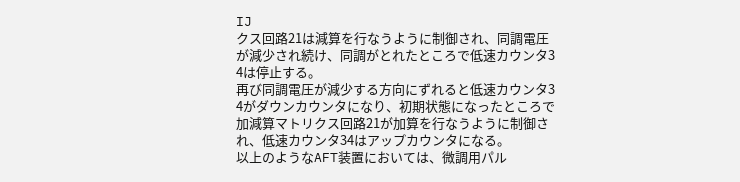IJ
クス回路21は減算を行なうように制御され、同調電圧
が減少され続け、同調がとれたところで低速カウンタ3
4は停止する。
再び同調電圧が減少する方向にずれると低速カウンタ3
4がダウンカウンタになり、初期状態になったところで
加減算マトリクス回路21が加算を行なうように制御さ
れ、低速カウンタ34はアップカウンタになる。
以上のようなAFT装置においては、微調用パル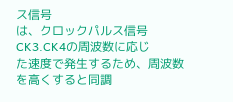ス信号
は、クロックパルス信号CK3.CK4の周波数に応じ
た速度で発生するため、周波数を高くすると同調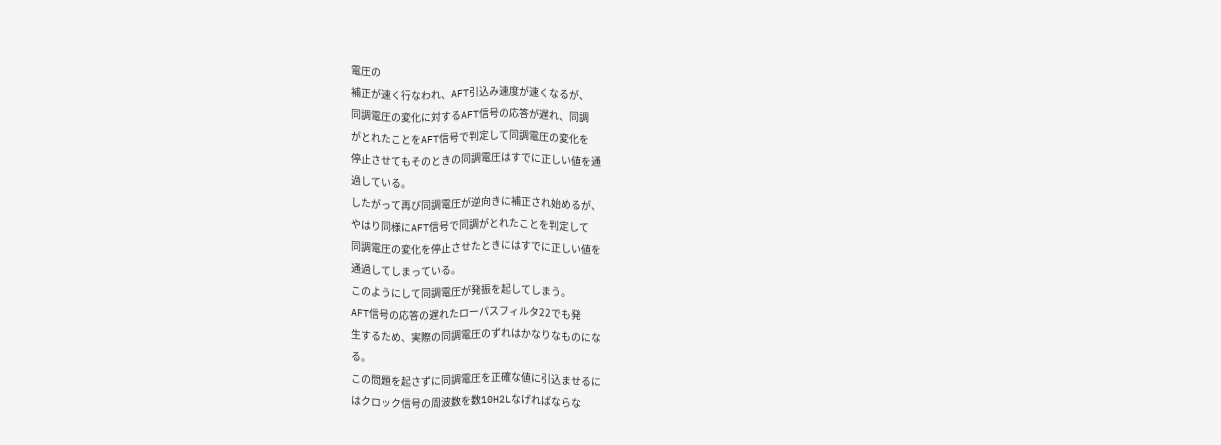電圧の
補正が速く行なわれ、AFT引込み速度が速くなるが、
同調電圧の変化に対するAFT信号の応答が遅れ、同調
がとれたことをAFT信号で判定して同調電圧の変化を
停止させてもそのときの同調電圧はすでに正しい値を通
過している。
したがって再び同調電圧が逆向きに補正され始めるが、
やはり同様にAFT信号で同調がとれたことを判定して
同調電圧の変化を停止させたときにはすでに正しい値を
通過してしまっている。
このようにして同調電圧が発振を起してしまう。
AFT信号の応答の遅れたローパスフィルタ22でも発
生するため、実際の同調電圧のずれはかなりなものにな
る。
この問題を起さずに同調電圧を正確な値に引込ませるに
はクロック信号の周波数を数10H2Lなげればならな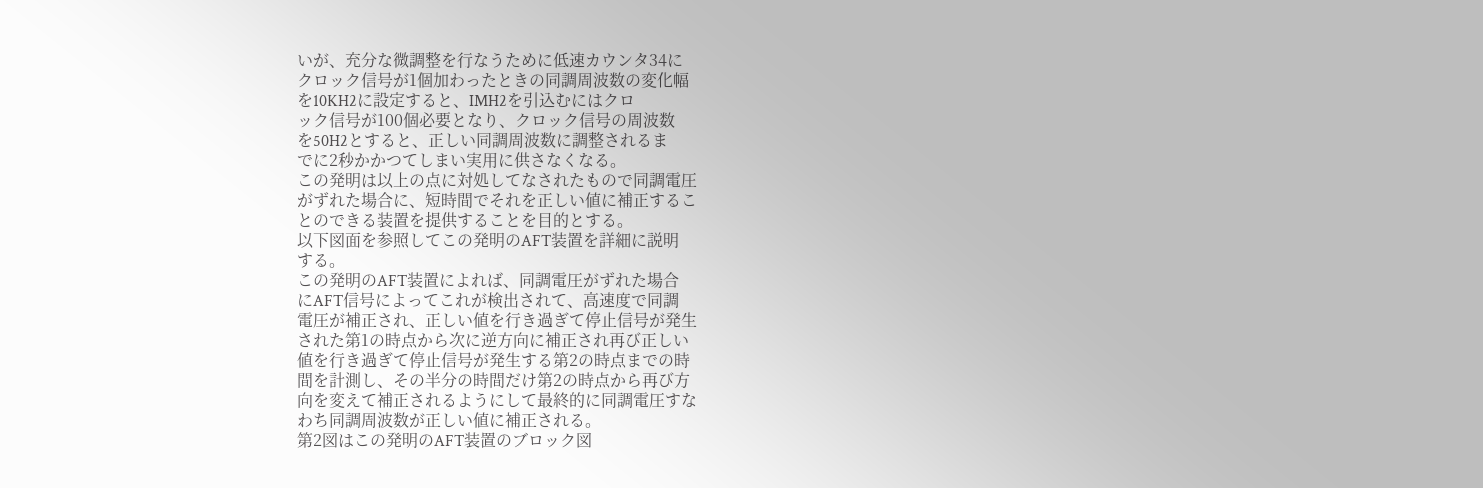いが、充分な微調整を行なうために低速カウンタ34に
クロック信号が1個加わったときの同調周波数の変化幅
を10KH2に設定すると、IMH2を引込むにはクロ
ック信号が100個必要となり、クロック信号の周波数
を50H2とすると、正しい同調周波数に調整されるま
でに2秒かかつてしまい実用に供さなくなる。
この発明は以上の点に対処してなされたもので同調電圧
がずれた場合に、短時間でそれを正しい値に補正するこ
とのできる装置を提供することを目的とする。
以下図面を参照してこの発明のAFT装置を詳細に説明
する。
この発明のAFT装置によれば、同調電圧がずれた場合
にAFT信号によってこれが検出されて、高速度で同調
電圧が補正され、正しい値を行き過ぎて停止信号が発生
された第1の時点から次に逆方向に補正され再び正しい
値を行き過ぎて停止信号が発生する第2の時点までの時
間を計測し、その半分の時間だけ第2の時点から再び方
向を変えて補正されるようにして最終的に同調電圧すな
わち同調周波数が正しい値に補正される。
第2図はこの発明のAFT装置のブロック図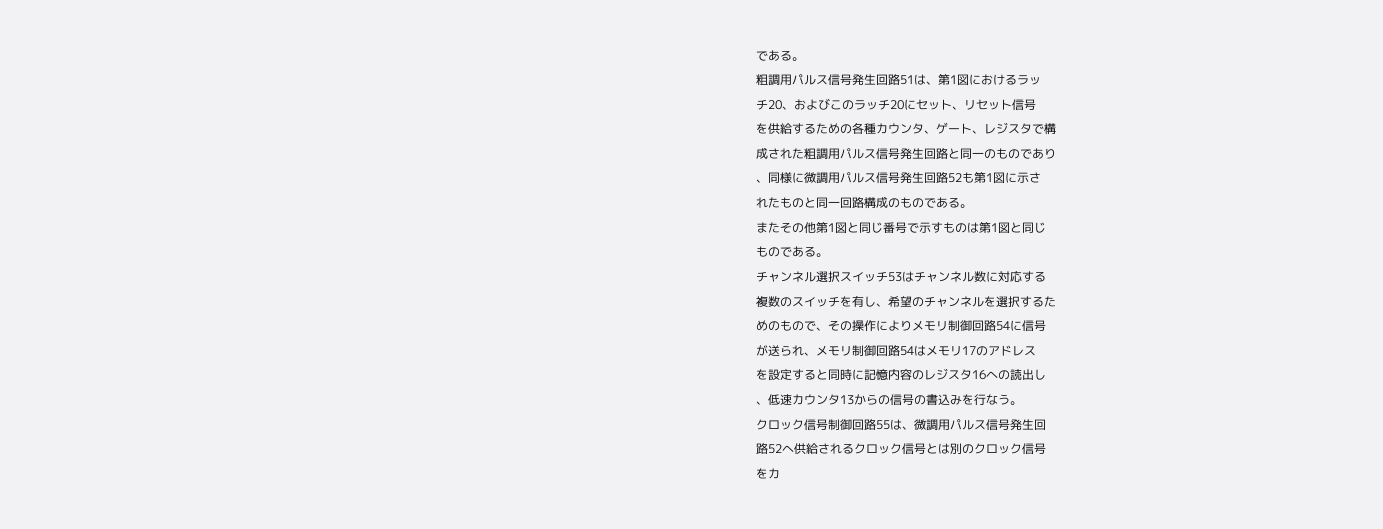である。
粗調用パルス信号発生回路51は、第1図におけるラッ
チ20、およびこのラッチ20にセット、リセット信号
を供給するための各種カウンタ、ゲート、レジスタで構
成された粗調用パルス信号発生回路と同一のものであり
、同様に微調用パルス信号発生回路52も第1図に示さ
れたものと同一回路構成のものである。
またその他第1図と同じ番号で示すものは第1図と同じ
ものである。
チャンネル選択スイッチ53はチャンネル数に対応する
複数のスイッチを有し、希望のチャンネルを選択するた
めのもので、その操作によりメモリ制御回路54に信号
が送られ、メモリ制御回路54はメモリ17のアドレス
を設定すると同時に記憶内容のレジスタ16への読出し
、低速カウンタ13からの信号の書込みを行なう。
クロック信号制御回路55は、微調用パルス信号発生回
路52へ供給されるクロック信号とは別のクロック信号
をカ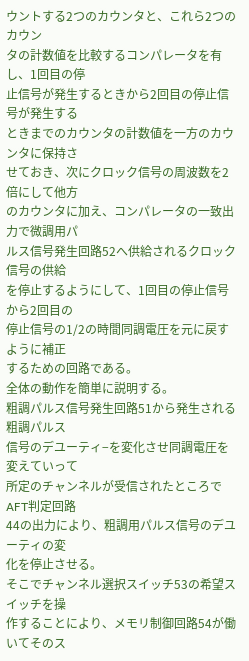ウントする2つのカウンタと、これら2つのカウン
タの計数値を比較するコンパレータを有し、1回目の停
止信号が発生するときから2回目の停止信号が発生する
ときまでのカウンタの計数値を一方のカウンタに保持さ
せておき、次にクロック信号の周波数を2倍にして他方
のカウンタに加え、コンパレータの一致出力で微調用パ
ルス信号発生回路52へ供給されるクロック信号の供給
を停止するようにして、1回目の停止信号から2回目の
停止信号の1/2の時間同調電圧を元に戻すように補正
するための回路である。
全体の動作を簡単に説明する。
粗調パルス信号発生回路51から発生される粗調パルス
信号のデユーティ−を変化させ同調電圧を変えていって
所定のチャンネルが受信されたところでAFT判定回路
44の出力により、粗調用パルス信号のデユーティの変
化を停止させる。
そこでチャンネル選択スイッチ53の希望スイッチを操
作することにより、メモリ制御回路54が働いてそのス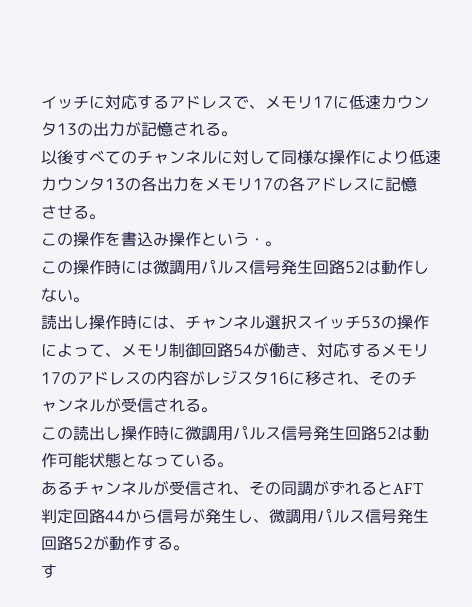イッチに対応するアドレスで、メモリ17に低速カウン
タ13の出力が記憶される。
以後すべてのチャンネルに対して同様な操作により低速
カウンタ13の各出力をメモリ17の各アドレスに記憶
させる。
この操作を書込み操作という・。
この操作時には微調用パルス信号発生回路52は動作し
ない。
読出し操作時には、チャンネル選択スイッチ53の操作
によって、メモリ制御回路54が働き、対応するメモリ
17のアドレスの内容がレジスタ16に移され、そのチ
ャンネルが受信される。
この読出し操作時に微調用パルス信号発生回路52は動
作可能状態となっている。
あるチャンネルが受信され、その同調がずれるとAFT
判定回路44から信号が発生し、微調用パルス信号発生
回路52が動作する。
す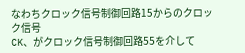なわちクロック信号制御回路15からのクロック信号
CK、がクロック信号制御回路55を介して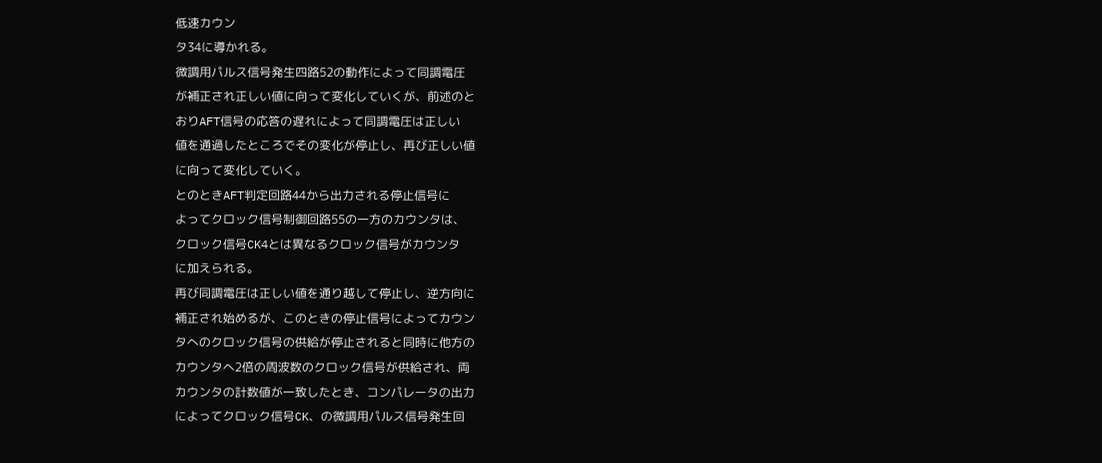低速カウン
タ34に導かれる。
微調用パルス信号発生四路52の動作によって同調電圧
が補正され正しい値に向って変化していくが、前述のと
おりAFT信号の応答の遅れによって同調電圧は正しい
値を通過したところでその変化が停止し、再び正しい値
に向って変化していく。
とのときAFT判定回路44から出力される停止信号に
よってクロック信号制御回路55の一方のカウンタは、
クロック信号CK4とは異なるクロック信号がカウンタ
に加えられる。
再び同調電圧は正しい値を通り越して停止し、逆方向に
補正され始めるが、このときの停止信号によってカウン
タへのクロック信号の供給が停止されると同時に他方の
カウンタへ2倍の周波数のクロック信号が供給され、両
カウンタの計数値が一致したとき、コンパレータの出力
によってクロック信号CK、の微調用パルス信号発生回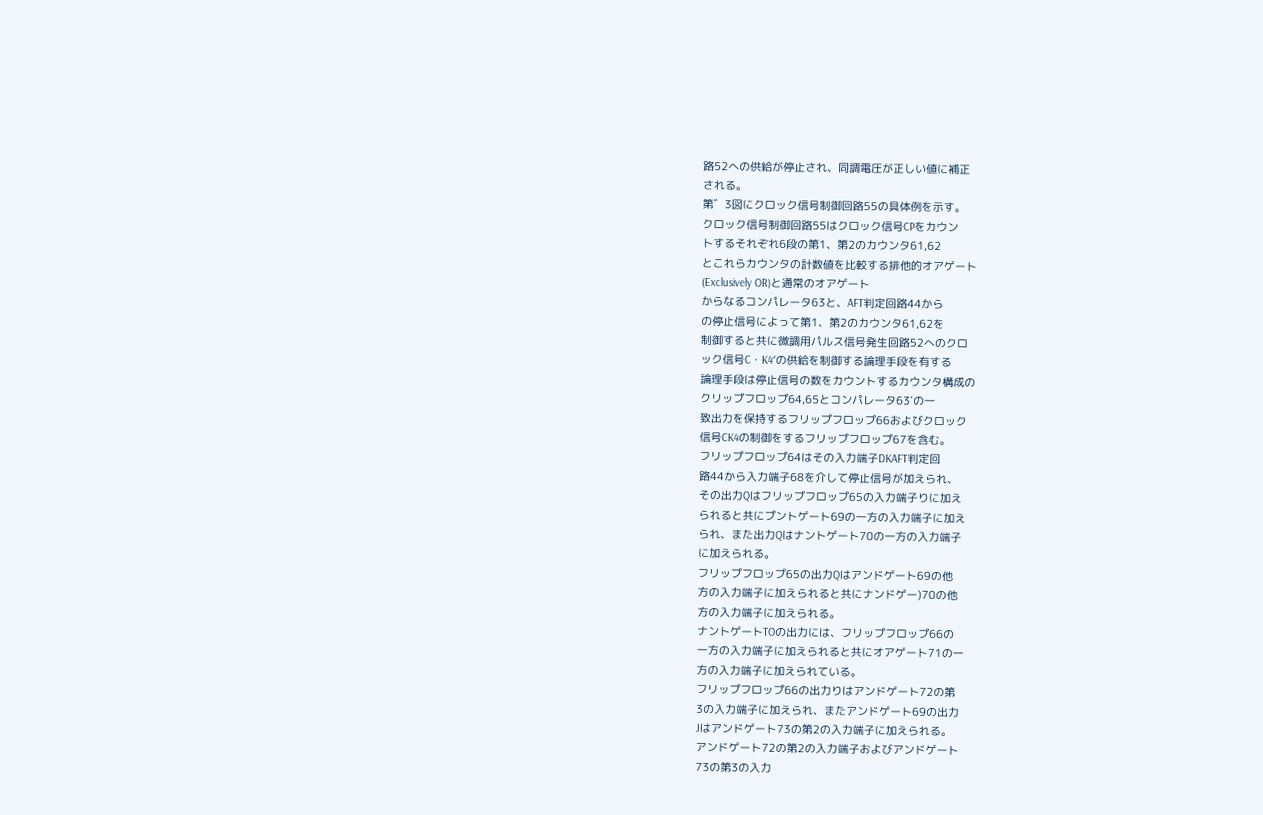路52への供給が停止され、同調電圧が正しい値に補正
される。
第゛3図にクロック信号制御回路55の具体例を示す。
クロック信号制御回路55はクロック信号CPをカウン
トするそれぞれ6段の第1、第2のカウンタ61,62
とこれらカウンタの計数値を比較する排他的オアゲート
(Exclusively OR)と通常のオアゲート
からなるコンパレータ63と、AFT判定回路44から
の停止信号によって第1、第2のカウンタ61,62を
制御すると共に微調用パルス信号発生回路52へのクロ
ック信号C・K4′の供給を制御する論理手段を有する
論理手段は停止信号の数をカウントするカウンタ構成の
クリップフロップ64,65とコンパレータ63′の一
致出力を保持するフリップフロップ66およびクロック
信号CK4の制御をするフリップフロップ67を含む。
フリップフロップ64はその入力端子DKAFT判定回
路44から入力端子68を介して停止信号が加えられ、
その出力Qはフリップフロップ65の入力端子りに加え
られると共にプントゲート69の一方の入力端子に加え
られ、また出力Qはナントゲート70の一方の入力端子
に加えられる。
フリップフロップ65の出力Qはアンドゲート69の他
方の入力端子に加えられると共にナンドゲー)70の他
方の入力端子に加えられる。
ナントゲートTOの出力には、フリップフロップ66の
一方の入力端子に加えられると共にオアゲート71の一
方の入力端子に加えられている。
フリップフロップ66の出力りはアンドゲート72の第
3の入力端子に加えられ、またアンドゲート69の出力
Jはアンドゲート73の第2の入力端子に加えられる。
アンドゲート72の第2の入力端子およびアンドゲート
73の第3の入力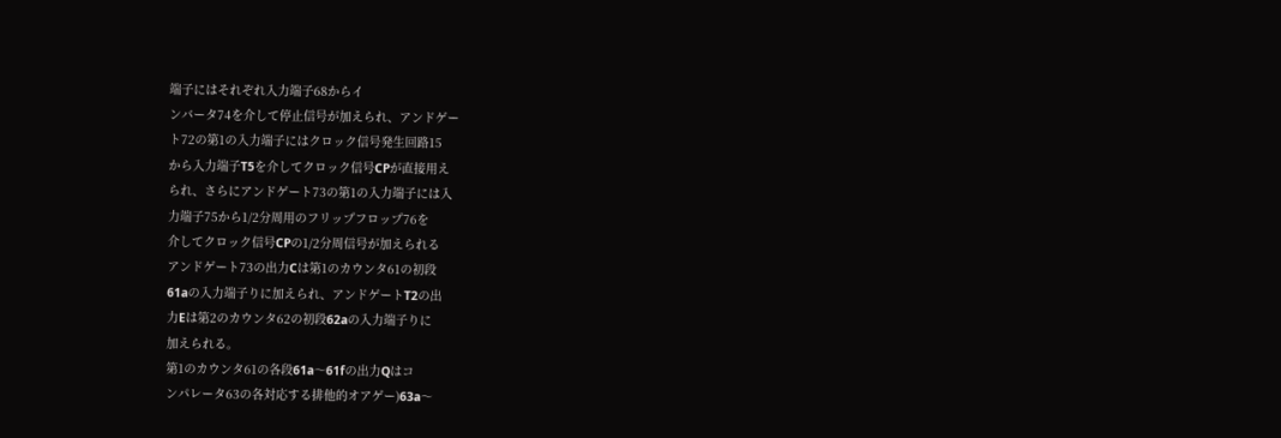端子にはそれぞれ入力端子68からイ
ンバータ74を介して停止信号が加えられ、アンドゲー
ト72の第1の入力端子にはクロック信号発生回路15
から入力端子T5を介してクロック信号CPが直接用え
られ、さらにアンドゲート73の第1の入力端子には入
力端子75から1/2分周用のフリップフロップ76を
介してクロック信号CPの1/2分周信号が加えられる
アンドゲート73の出力Cは第1のカウンタ61の初段
61aの入力端子りに加えられ、アンドゲートT2の出
力Eは第2のカウンタ62の初段62aの入力端子りに
加えられる。
第1のカウンタ61の各段61a〜61fの出力Qはコ
ンパレータ63の各対応する排他的オアゲー)63a〜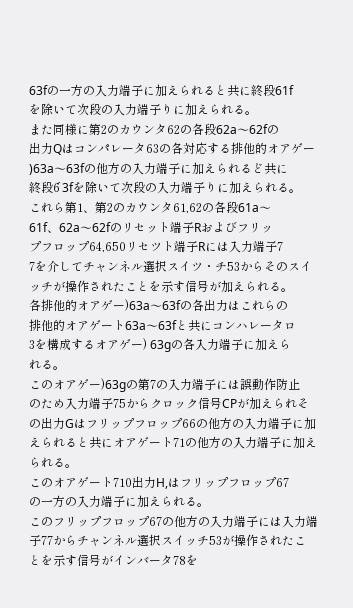63fの一方の入力端子に加えられると共に終段61f
を除いて次段の入力端子りに加えられる。
また同様に第2のカウンタ62の各段62a〜62fの
出力Qはコンパレータ63の各対応する排他的オアゲー
)63a〜63fの他方の入力端子に加えられるど共に
終段6゛3fを除いて次段の入力端子りに加えられる。
これら第1、第2のカウンタ61,62の各段61a〜
61f、62a〜62fのリセット端子Rおよびフリッ
プフロップ64,650リセツト端子Rには入力端子7
7を介してチャンネル選択スイツ・チ53からそのスイ
ッチが操作されたことを示す信号が加えられる。
各排他的オアゲー)63a〜63fの各出力はこれらの
排他的オアゲート63a〜63fと共にコンハレータロ
3を構成するオアゲー) 63gの各入力端子に加えら
れる。
このオアゲー)63gの第7の入力端子には誤動作防止
のため入力端子75からクロック信号CPが加えられそ
の出力Gはフリップフロップ66の他方の入力端子に加
えられると共にオアゲート71の他方の入力端子に加え
られる。
このオアゲート710出力H,はフリップフロップ67
の一方の入力端子に加えられる。
このフリップフロップ67の他方の入力端子には入力端
子77からチャンネル選択スイッチ53が操作されたこ
とを示す信号がインバータ78を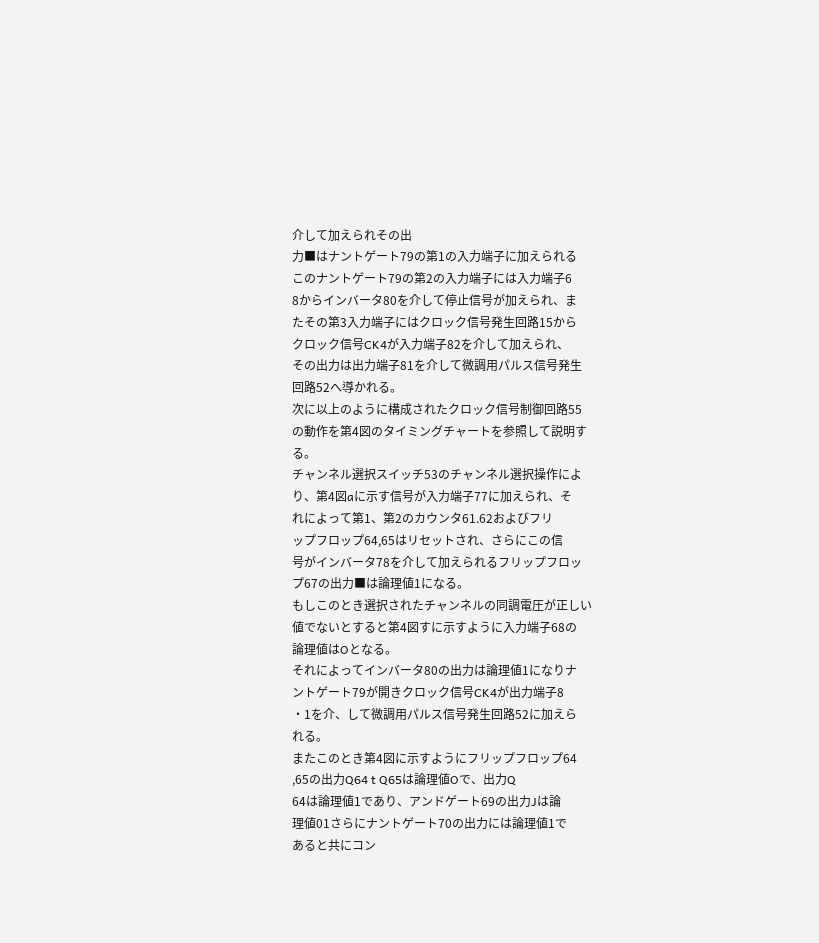介して加えられその出
力■はナントゲート79の第1の入力端子に加えられる
このナントゲート79の第2の入力端子には入力端子6
8からインバータ80を介して停止信号が加えられ、ま
たその第3入力端子にはクロック信号発生回路15から
クロック信号CK4が入力端子82を介して加えられ、
その出力は出力端子81を介して微調用パルス信号発生
回路52へ導かれる。
次に以上のように構成されたクロック信号制御回路55
の動作を第4図のタイミングチャートを参照して説明す
る。
チャンネル選択スイッチ53のチャンネル選択操作によ
り、第4図aに示す信号が入力端子77に加えられ、そ
れによって第1、第2のカウンタ61.62およびフリ
ップフロップ64,65はリセットされ、さらにこの信
号がインバータ78を介して加えられるフリップフロッ
プ67の出力■は論理値1になる。
もしこのとき選択されたチャンネルの同調電圧が正しい
値でないとすると第4図すに示すように入力端子68の
論理値はOとなる。
それによってインバータ80の出力は論理値1になりナ
ントゲート79が開きクロック信号CK4が出力端子8
・1を介、して微調用パルス信号発生回路52に加えら
れる。
またこのとき第4図に示すようにフリップフロップ64
,65の出力Q64 t Q65は論理値Oで、出力Q
64は論理値1であり、アンドゲート69の出力Jは論
理値01さらにナントゲート70の出力には論理値1で
あると共にコン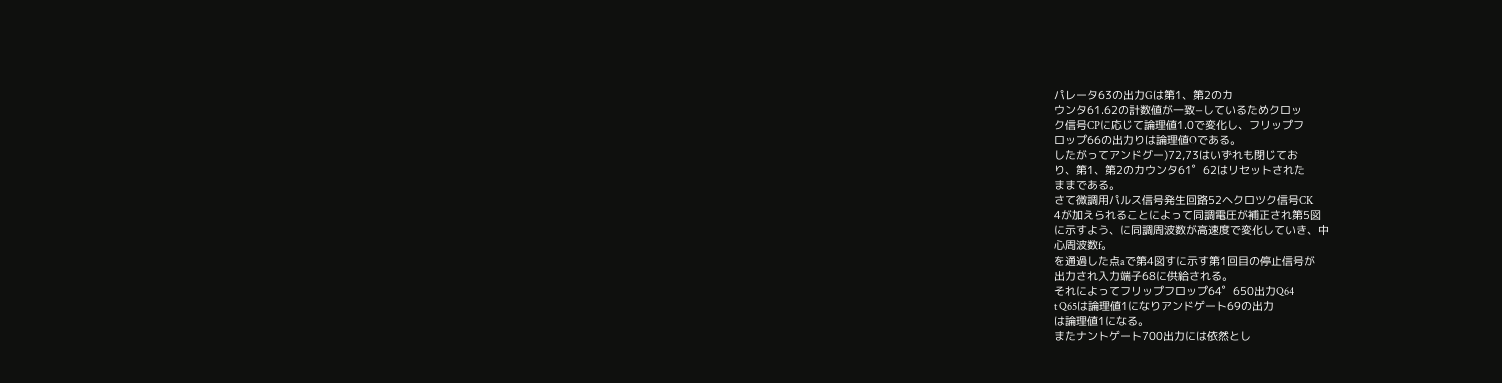パレータ63の出力Gは第1、第2のカ
ウンタ61.62の計数値が一致−しているためクロッ
ク信号CPに応じて論理値1.0で変化し、フリップフ
ロップ66の出力りは論理値Oである。
したがってアンドグー)72,73はいずれも閉じてお
り、第1、第2のカウンタ61゜62はリセットされた
ままである。
さて微調用パルス信号発生回路52ヘクロツク信号CK
4が加えられることによって同調電圧が補正され第5図
に示すよう、に同調周波数が高速度で変化していき、中
心周波数f。
を通過した点aで第4図すに示す第1回目の停止信号が
出力され入力端子68に供給される。
それによってフリップフロップ64゜650出力Q64
t Q65は論理値1になりアンドゲート69の出力
は論理値1になる。
またナントゲート700出力には依然とし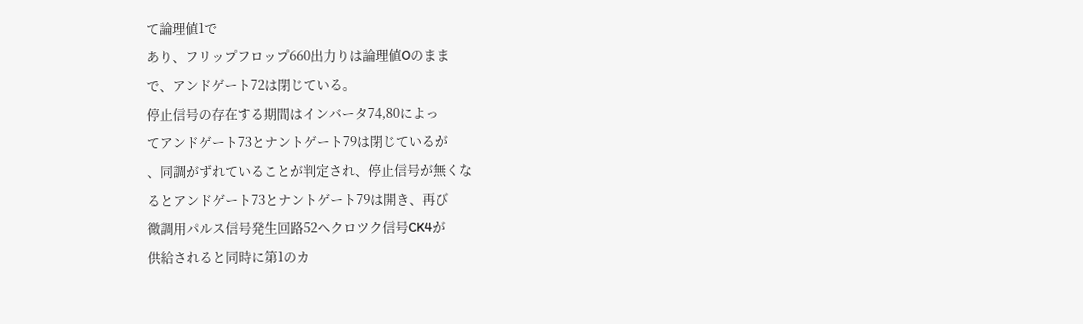て論理値1で
あり、フリップフロップ660出力りは論理値Oのまま
で、アンドゲート72は閉じている。
停止信号の存在する期間はインバータ74,80によっ
てアンドゲート73とナントゲート79は閉じているが
、同調がずれていることが判定され、停止信号が無くな
るとアンドゲート73とナントゲート79は開き、再び
微調用パルス信号発生回路52ヘクロツク信号CK4が
供給されると同時に第1のカ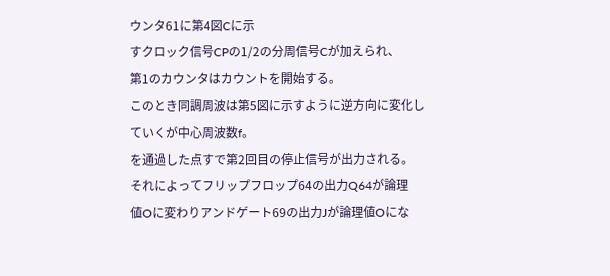ウンタ61に第4図Cに示
すクロック信号CPの1/2の分周信号Cが加えられ、
第1のカウンタはカウントを開始する。
このとき同調周波は第5図に示すように逆方向に変化し
ていくが中心周波数f。
を通過した点すで第2回目の停止信号が出力される。
それによってフリップフロップ64の出力Q64が論理
値Oに変わりアンドゲート69の出力Jが論理値Oにな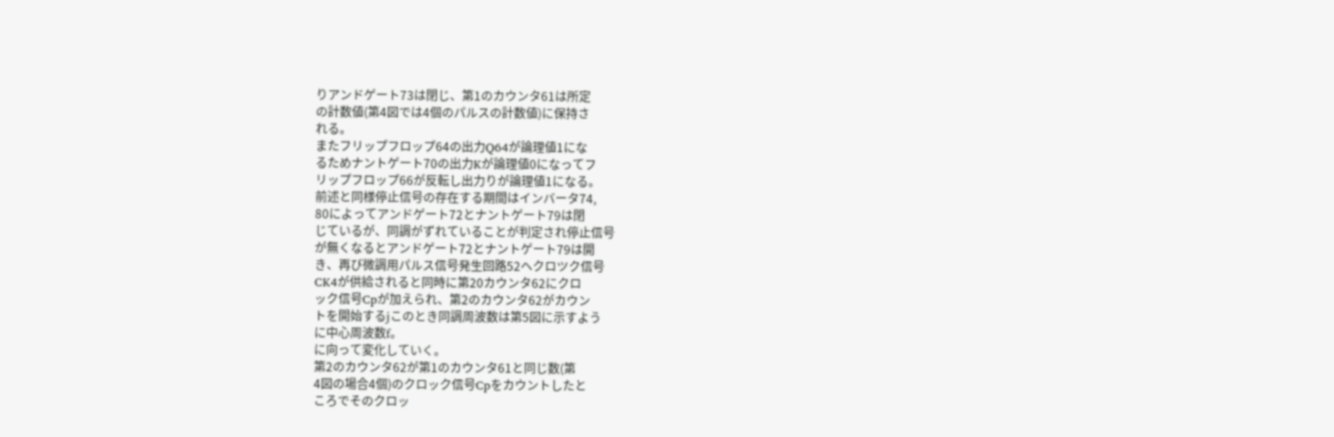りアンドゲート73は閉じ、第1のカウンタ61は所定
の計数値(第4図では4個のパルスの計数値)に保持さ
れる。
またフリップフロップ64の出力Q64が論理値1にな
るためナントゲート70の出力Kが論理値0になってフ
リップフロップ66が反転し出力りが論理値1になる。
前述と同様停止信号の存在する期間はインバータ74,
80によってアンドゲート72とナントゲート79は閉
じているが、同調がずれていることが判定され停止信号
が無くなるとアンドゲート72とナントゲート79は開
き、再び微調用パルス信号発生回路52ヘクロツク信号
CK4が供給されると同時に第20カウンタ62にクロ
ック信号Cpが加えられ、第2のカウンタ62がカウン
トを開始するjこのとき同調周波数は第5図に示すよう
に中心周波数f。
に向って変化していく。
第2のカウンタ62が第1のカウンタ61と同じ数(第
4図の場合4個)のクロック信号Cpをカウントしたと
ころでそのクロッ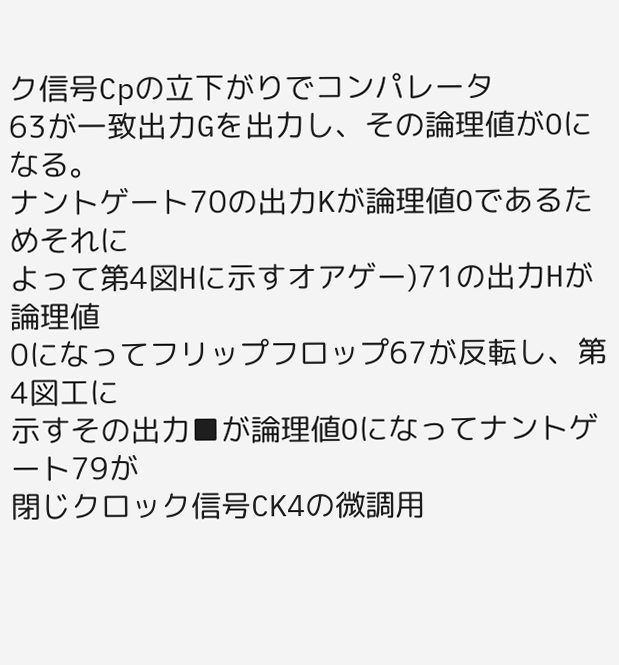ク信号Cpの立下がりでコンパレータ
63が一致出力Gを出力し、その論理値がOになる。
ナントゲート70の出力Kが論理値Oであるためそれに
よって第4図Hに示すオアゲー)71の出力Hが論理値
0になってフリップフロップ67が反転し、第4図工に
示すその出力■が論理値Oになってナントゲート79が
閉じクロック信号CK4の微調用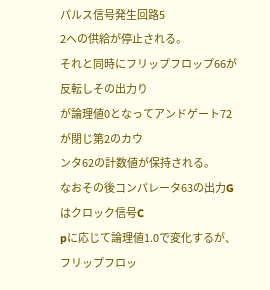パルス信号発生回路5
2への供給が停止される。
それと同時にフリップフロップ66が反転しその出力り
が論理値0となってアンドゲート72が閉じ第2のカウ
ンタ62の計数値が保持される。
なおその後コンパレータ63の出力Gはクロック信号C
pに応じて論理値1.0で変化するが、フリップフロッ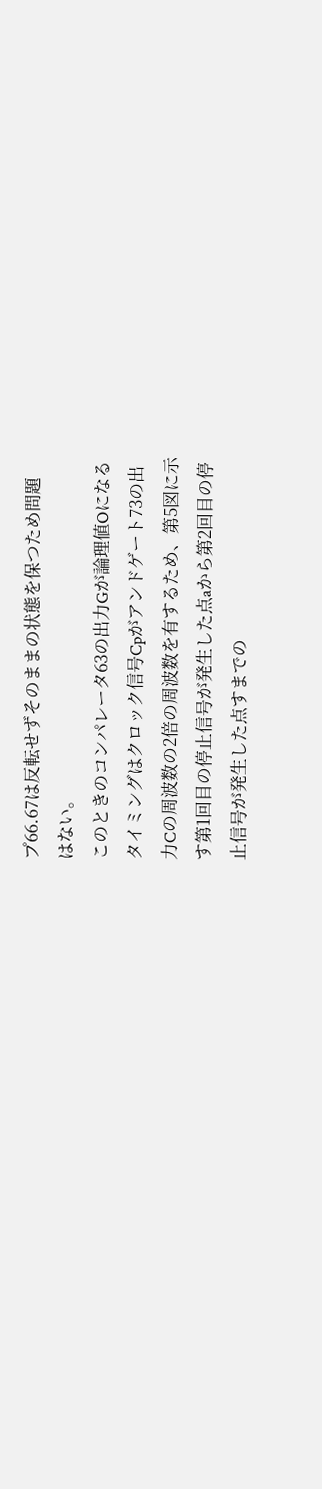プ66.67は反転せずそのままの状態を保つため問題
はない。
このときのコンパレータ63の出力Gが論理値Oになる
タイミングはクロック信号Cpがアンドゲート73の出
力Cの周波数の2倍の周波数を有するため、第5図に示
す第1回目の停止信号が発生した点aから第2回目の停
止信号が発生した点すまでの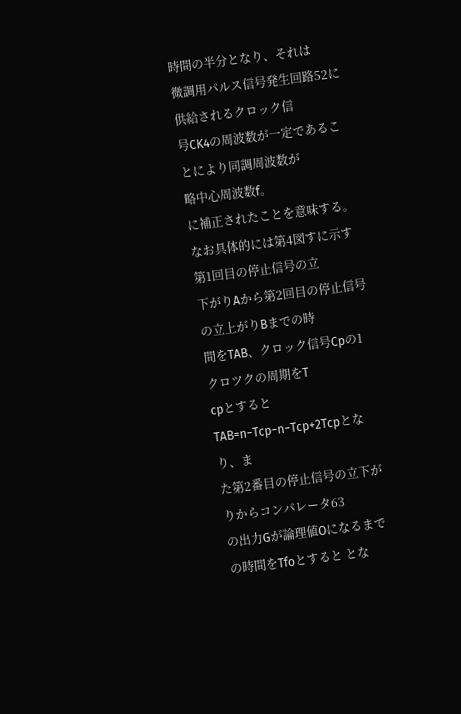時間の半分となり、それは
微調用パルス信号発生回路52に供給されるクロック信
号CK4の周波数が一定であることにより同調周波数が
略中心周波数f。
に補正されたことを意味する。
なお具体的には第4図すに示す第1回目の停止信号の立
下がりAから第2回目の停止信号の立上がりBまでの時
間をTAB、クロック信号Cpの1クロツクの周期をT
cpとすると TAB=n−Tcp−n−Tcp+2Tcpとなり、ま
た第2番目の停止信号の立下がりからコンパレータ63
の出力Gが論理値Oになるまでの時間をTfoとすると とな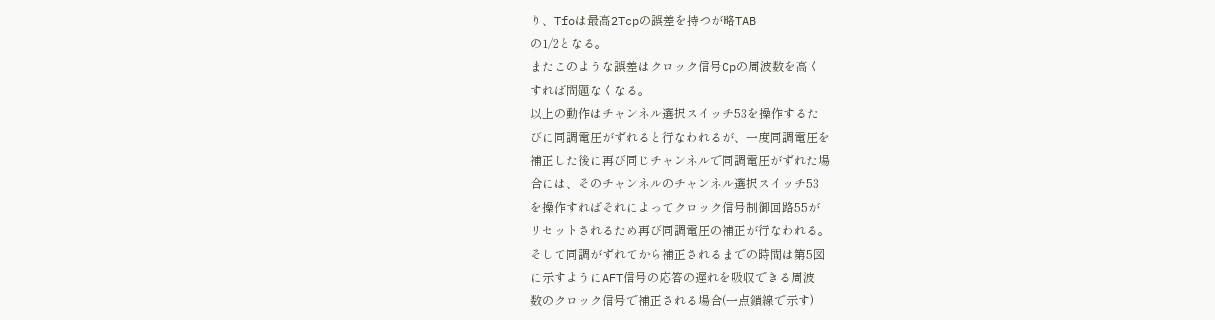り、Tfoは最高2Tcpの誤差を持つが略TAB
の1/2となる。
またこのような誤差はクロック信号Cpの周波数を高く
すれば問題なくなる。
以上の動作はチャンネル選択スイッチ53を操作するた
びに同調電圧がずれると行なわれるが、一度同調電圧を
補正した後に再び同じチャンネルで同調電圧がずれた場
合には、そのチャンネルのチャンネル選択スイッチ53
を操作すればそれによってクロック信号制御回路55が
リセットされるため再び同調電圧の補正が行なわれる。
そして同調がずれてから補正されるまでの時間は第5図
に示すようにAFT信号の応答の遅れを吸収できる周波
数のクロック信号で補正される場合(一点鎖線で示す)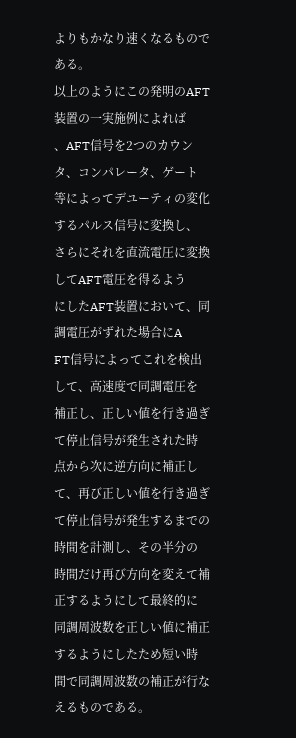よりもかなり速くなるものである。
以上のようにこの発明のAFT装置の一実施例によれば
、AFT信号を2つのカウンタ、コンパレータ、ゲート
等によってデユーティの変化するパルス信号に変換し、
さらにそれを直流電圧に変換してAFT電圧を得るよう
にしたAFT装置において、同調電圧がずれた場合にA
FT信号によってこれを検出して、高速度で同調電圧を
補正し、正しい値を行き過ぎて停止信号が発生された時
点から次に逆方向に補正して、再び正しい値を行き過ぎ
て停止信号が発生するまでの時間を計測し、その半分の
時間だけ再び方向を変えて補正するようにして最終的に
同調周波数を正しい値に補正するようにしたため短い時
間で同調周波数の補正が行なえるものである。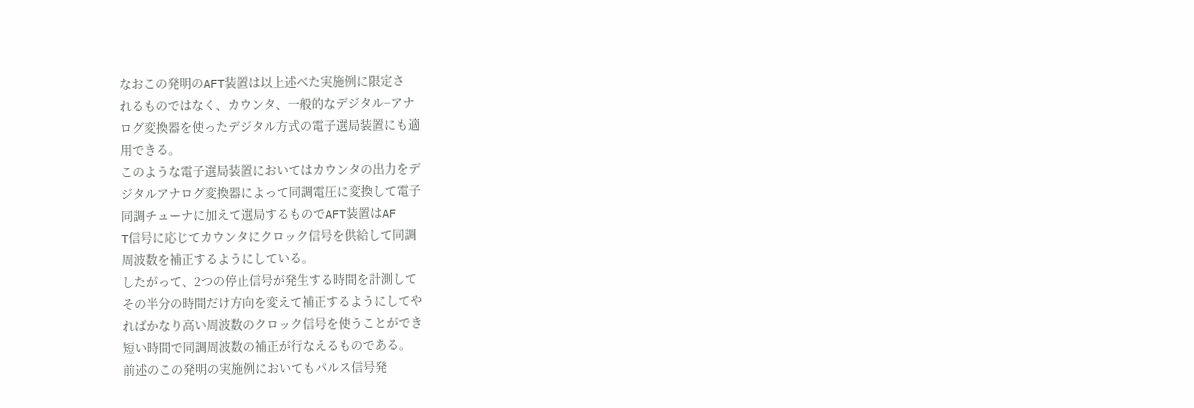なおこの発明のAFT装置は以上述べた実施例に限定さ
れるものではなく、カウンタ、一般的なデジタル−アナ
ログ変換器を使ったデジタル方式の電子選局装置にも適
用できる。
このような電子選局装置においてはカウンタの出力をデ
ジタルアナログ変換器によって同調電圧に変換して電子
同調チューナに加えて選局するものでAFT装置はAF
T信号に応じてカウンタにクロック信号を供給して同調
周波数を補正するようにしている。
したがって、2つの停止信号が発生する時間を計測して
その半分の時間だけ方向を変えて補正するようにしてや
ればかなり高い周波数のクロック信号を使うことができ
短い時間で同調周波数の補正が行なえるものである。
前述のこの発明の実施例においてもパルス信号発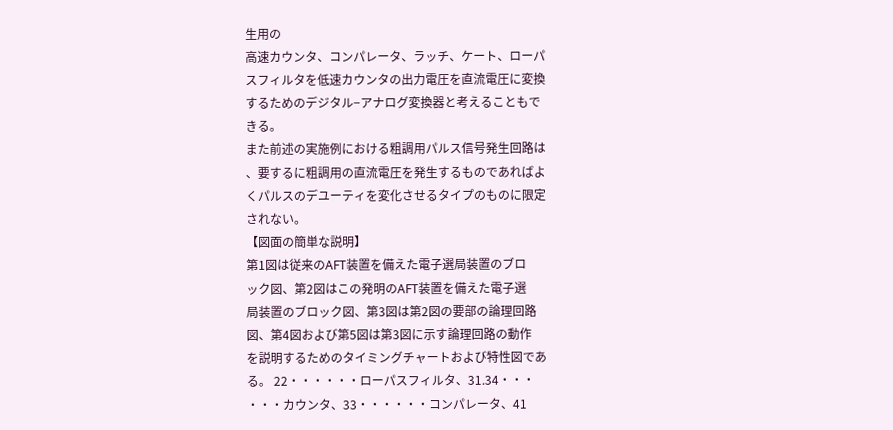生用の
高速カウンタ、コンパレータ、ラッチ、ケート、ローパ
スフィルタを低速カウンタの出力電圧を直流電圧に変換
するためのデジタル−アナログ変換器と考えることもで
きる。
また前述の実施例における粗調用パルス信号発生回路は
、要するに粗調用の直流電圧を発生するものであればよ
くパルスのデユーティを変化させるタイプのものに限定
されない。
【図面の簡単な説明】
第1図は従来のAFT装置を備えた電子選局装置のブロ
ック図、第2図はこの発明のAFT装置を備えた電子選
局装置のブロック図、第3図は第2図の要部の論理回路
図、第4図および第5図は第3図に示す論理回路の動作
を説明するためのタイミングチャートおよび特性図であ
る。 22・・・・・・ローパスフィルタ、31.34・・・
・・・カウンタ、33・・・・・・コンパレータ、41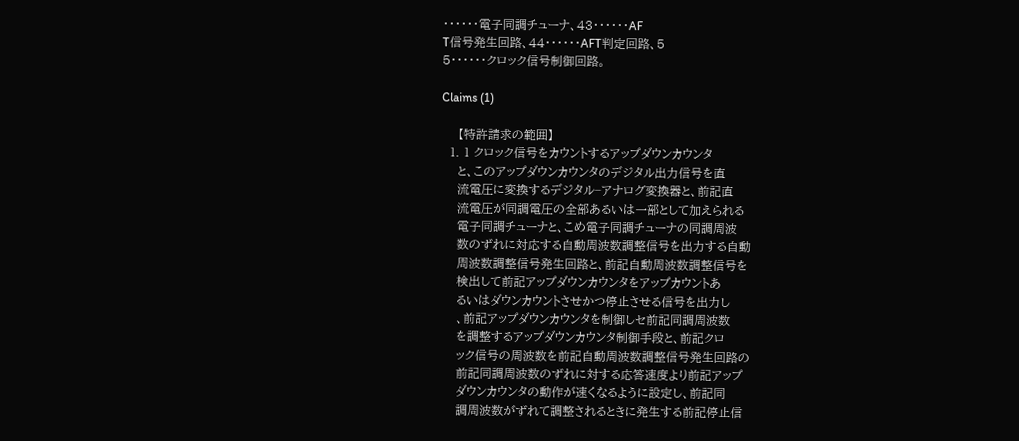・・・・・・電子同調チューナ、43・・・・・・AF
T信号発生回路、44・・・・・・AFT判定回路、5
5・・・・・・クロック信号制御回路。

Claims (1)

    【特許請求の範囲】
  1. 1 クロック信号をカウントするアップダウンカウンタ
    と、このアップダウンカウンタのデジタル出力信号を直
    流電圧に変換するデジタル−アナログ変換器と、前記直
    流電圧が同調電圧の全部あるいは一部として加えられる
    電子同調チューナと、こめ電子同調チューナの同調周波
    数のずれに対応する自動周波数調整信号を出力する自動
    周波数調整信号発生回路と、前記自動周波数調整信号を
    検出して前記アップダウンカウンタをアップカウントあ
    るいはダウンカウントさせかつ停止させる信号を出力し
    、前記アップダウンカウンタを制御しセ前記同調周波数
    を調整するアップダウンカウンタ制御手段と、前記クロ
    ック信号の周波数を前記自動周波数調整信号発生回路の
    前記同調周波数のずれに対する応答速度より前記アップ
    ダウンカウンタの動作が速くなるように設定し、前記同
    調周波数がずれて調整されるときに発生する前記停止信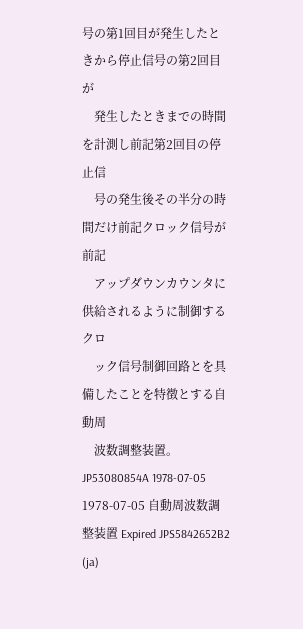号の第1回目が発生したときから停止信号の第2回目が
    発生したときまでの時間を計測し前記第2回目の停止信
    号の発生後その半分の時間だけ前記クロック信号が前記
    アップダウンカウンタに供給されるように制御するクロ
    ック信号制御回路とを具備したことを特徴とする自動周
    波数調整装置。
JP53080854A 1978-07-05 1978-07-05 自動周波数調整装置 Expired JPS5842652B2 (ja)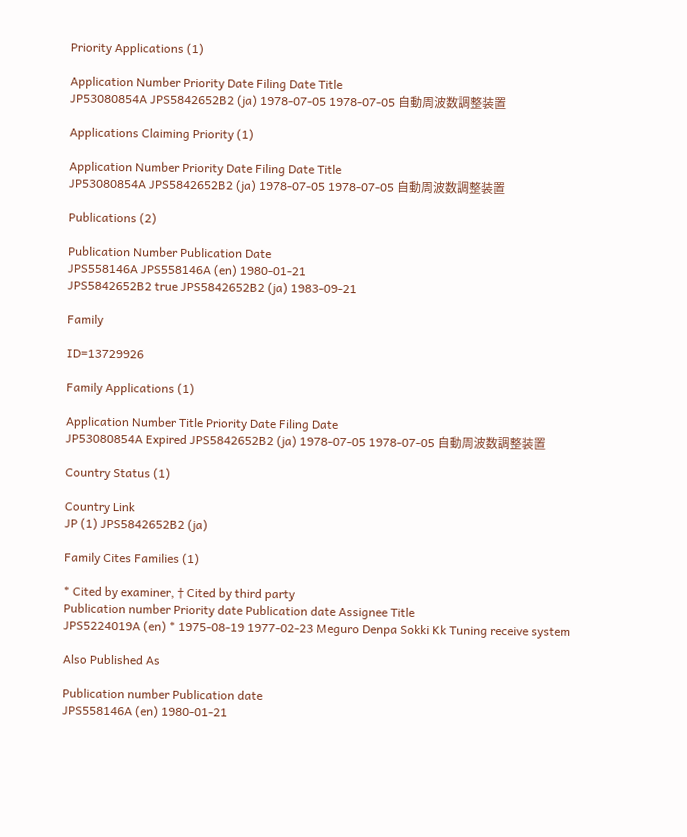Priority Applications (1)

Application Number Priority Date Filing Date Title
JP53080854A JPS5842652B2 (ja) 1978-07-05 1978-07-05 自動周波数調整装置

Applications Claiming Priority (1)

Application Number Priority Date Filing Date Title
JP53080854A JPS5842652B2 (ja) 1978-07-05 1978-07-05 自動周波数調整装置

Publications (2)

Publication Number Publication Date
JPS558146A JPS558146A (en) 1980-01-21
JPS5842652B2 true JPS5842652B2 (ja) 1983-09-21

Family

ID=13729926

Family Applications (1)

Application Number Title Priority Date Filing Date
JP53080854A Expired JPS5842652B2 (ja) 1978-07-05 1978-07-05 自動周波数調整装置

Country Status (1)

Country Link
JP (1) JPS5842652B2 (ja)

Family Cites Families (1)

* Cited by examiner, † Cited by third party
Publication number Priority date Publication date Assignee Title
JPS5224019A (en) * 1975-08-19 1977-02-23 Meguro Denpa Sokki Kk Tuning receive system

Also Published As

Publication number Publication date
JPS558146A (en) 1980-01-21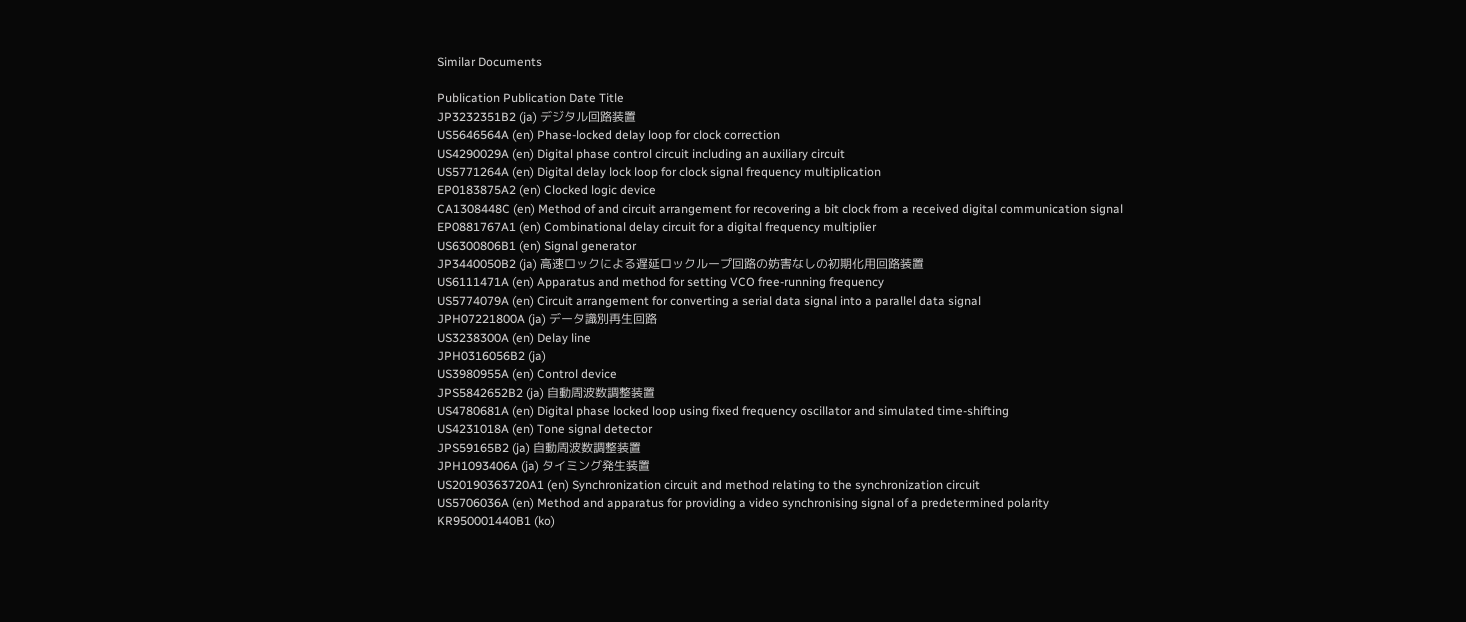Similar Documents

Publication Publication Date Title
JP3232351B2 (ja) デジタル回路装置
US5646564A (en) Phase-locked delay loop for clock correction
US4290029A (en) Digital phase control circuit including an auxiliary circuit
US5771264A (en) Digital delay lock loop for clock signal frequency multiplication
EP0183875A2 (en) Clocked logic device
CA1308448C (en) Method of and circuit arrangement for recovering a bit clock from a received digital communication signal
EP0881767A1 (en) Combinational delay circuit for a digital frequency multiplier
US6300806B1 (en) Signal generator
JP3440050B2 (ja) 高速ロックによる遅延ロックループ回路の妨害なしの初期化用回路装置
US6111471A (en) Apparatus and method for setting VCO free-running frequency
US5774079A (en) Circuit arrangement for converting a serial data signal into a parallel data signal
JPH07221800A (ja) データ識別再生回路
US3238300A (en) Delay line
JPH0316056B2 (ja)
US3980955A (en) Control device
JPS5842652B2 (ja) 自動周波数調整装置
US4780681A (en) Digital phase locked loop using fixed frequency oscillator and simulated time-shifting
US4231018A (en) Tone signal detector
JPS59165B2 (ja) 自動周波数調整装置
JPH1093406A (ja) タイミング発生装置
US20190363720A1 (en) Synchronization circuit and method relating to the synchronization circuit
US5706036A (en) Method and apparatus for providing a video synchronising signal of a predetermined polarity
KR950001440B1 (ko)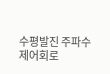수평발진 주파수 제어회로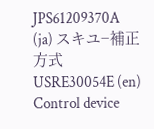JPS61209370A (ja) スキユ−補正方式
USRE30054E (en) Control device